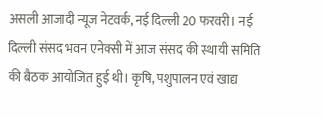असली आजादी न्यूज नेटवर्क, नई दिल्ली 20 फरवरी। नई दिल्ली संसद भवन एनेक्सी में आज संसद की स्थायी समिति की बैठक आयोजित हुई थी। कृषि, पशुपालन एवं खाद्य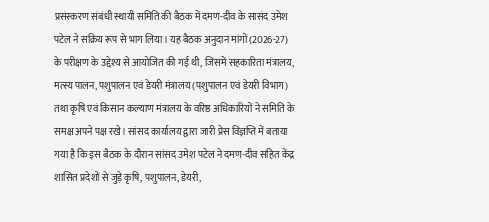प्रसंस्करण संबंधी स्थायी समिति की बैठक में दमण-दीव के सासंद उमेश पटेल ने सक्रिय रूप से भाग लिया। यह बैठक अनुदान मांगों (2026-27) के परीक्षण के उद्देश्य से आयोजित की गई थी, जिसमें सहकारिता मंत्रालय, मत्स्य पालन, पशुपालन एवं डेयरी मंत्रालय (पशुपालन एवं डेयरी विभाग) तथा कृषि एवं किसान कल्याण मंत्रालय के वरिष्ठ अधिकारियों ने समिति के समक्ष अपने पक्ष रखे। सांसद कार्यालय द्वारा जारी प्रेस विज्ञप्ति में बताया गया है कि इस बैठक के दौरान सांसद उमेश पटेल ने दमण-दीव सहित केंद्र शासित प्रदेशों से जुड़े कृषि, पशुपालन, डेयरी,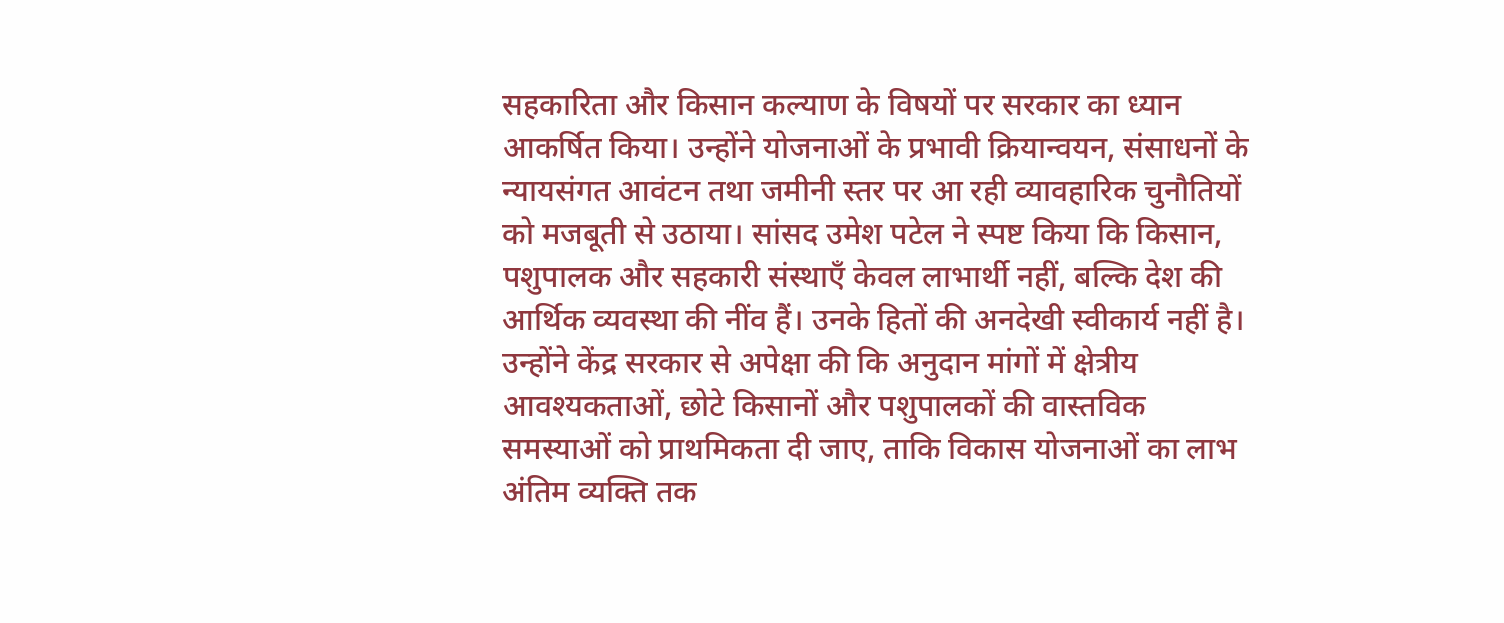सहकारिता और किसान कल्याण के विषयों पर सरकार का ध्यान आकर्षित किया। उन्होंने योजनाओं के प्रभावी क्रियान्वयन, संसाधनों के न्यायसंगत आवंटन तथा जमीनी स्तर पर आ रही व्यावहारिक चुनौतियों को मजबूती से उठाया। सांसद उमेश पटेल ने स्पष्ट किया कि किसान, पशुपालक और सहकारी संस्थाएँ केवल लाभार्थी नहीं, बल्कि देश की आर्थिक व्यवस्था की नींव हैं। उनके हितों की अनदेखी स्वीकार्य नहीं है। उन्होंने केंद्र सरकार से अपेक्षा की कि अनुदान मांगों में क्षेत्रीय आवश्यकताओं, छोटे किसानों और पशुपालकों की वास्तविक समस्याओं को प्राथमिकता दी जाए, ताकि विकास योजनाओं का लाभ अंतिम व्यक्ति तक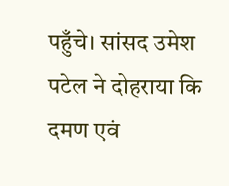पहुँचे। सांसद उमेश पटेल ने दोहराया कि दमण एवं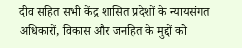दीव सहित सभी केंद्र शासित प्रदेशों के न्यायसंगत अधिकारों, विकास और जनहित के मुद्दों को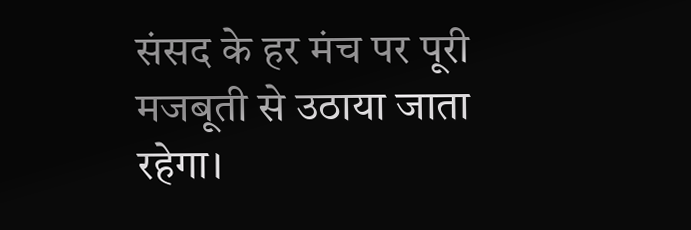संसद के हर मंच पर पूरी मजबूती से उठाया जाता रहेगा।